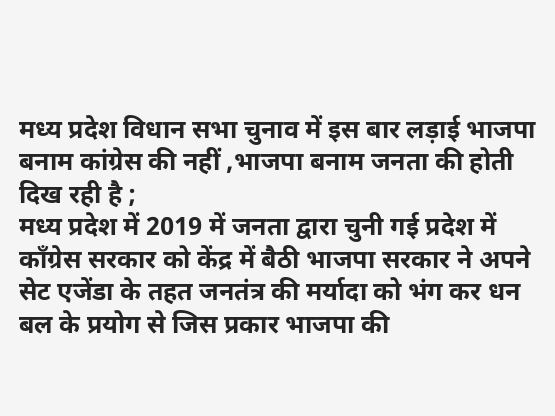मध्य प्रदेश विधान सभा चुनाव में इस बार लड़ाई भाजपा बनाम कांग्रेस की नहीं ,भाजपा बनाम जनता की होती दिख रही है ;
मध्य प्रदेश में 2019 में जनता द्वारा चुनी गई प्रदेश में कॉंग्रेस सरकार को केंद्र में बैठी भाजपा सरकार ने अपने सेट एजेंडा के तहत जनतंत्र की मर्यादा को भंग कर धन बल के प्रयोग से जिस प्रकार भाजपा की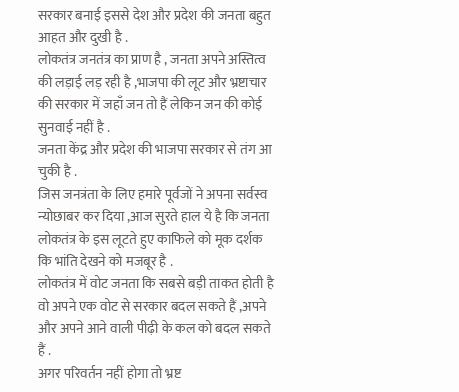सरकार बनाई इससे देश और प्रदेश की जनता बहुत आहत और दुखी है .
लोकतंत्र जनतंत्र का प्राण है , जनता अपने अस्तित्व की लड़ाई लड़ रही है ,भाजपा की लूट और भ्रष्टाचार की सरकार में जहाँ जन तो हैं लेकिन जन की कोई सुनवाई नहीं है .
जनता केंद्र और प्रदेश की भाजपा सरकार से तंग आ चुकी है .
जिस जनत्रंता के लिए हमारे पूर्वजों ने अपना सर्वस्व न्योछाबर कर दिया ,आज सुरते हाल ये है कि जनता लोकतंत्र के इस लूटते हुए काफिले को मूक दर्शक कि भांति देखने को मजबूर है .
लोकतंत्र में वोट जनता कि सबसे बड़ी ताकत होती है वो अपने एक वोट से सरकार बदल सकते हैं ,अपने और अपने आने वाली पीढ़ी के कल को बदल सकते हैं .
अगर परिवर्तन नहीं होगा तो भ्रष्ट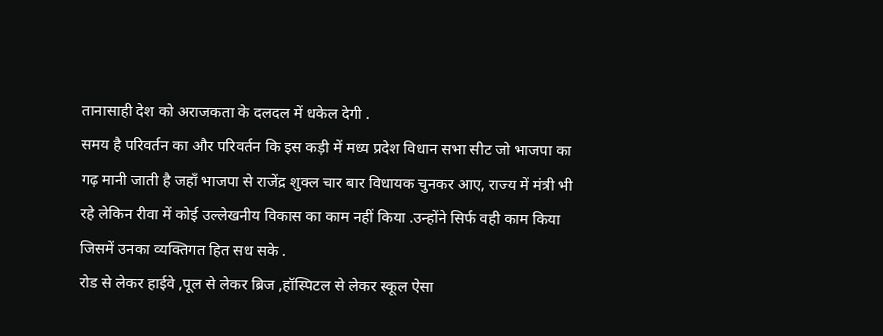तानासाही देश को अराजकता के दलदल में धकेल देगी .
समय है परिवर्तन का और परिवर्तन कि इस कड़ी में मध्य प्रदेश विधान सभा सीट जो भाजपा का गढ़ मानी जाती है जहाँ भाजपा से राजेंद्र शुक्ल चार बार विधायक चुनकर आए, राज्य में मंत्री भी रहे लेकिन रीवा में कोई उल्लेखनीय विकास का काम नहीं किया .उन्होंने सिर्फ वही काम किया जिसमें उनका व्यक्तिगत हित सध सके .
रोड से लेकर हाईवे ,पूल से लेकर ब्रिज ,हॉस्पिटल से लेकर स्कूल ऐसा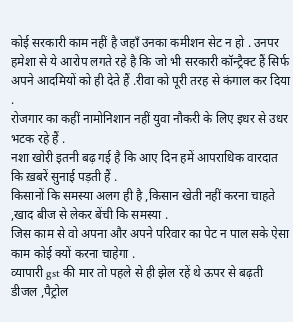कोई सरकारी काम नहीं है जहाँ उनका कमीशन सेट न हो . उनपर हमेशा से ये आरोप लगते रहे है कि जो भी सरकारी कॉन्ट्रैक्ट हैं सिर्फ अपने आदमियों को ही देते हैं .रीवा को पूरी तरह से कंगाल कर दिया .
रोजगार का कहीं नामोनिशान नहीं युवा नौकरी के लिए इधर से उधर भटक रहे हैं .
नशा खोरी इतनी बढ़ गई है कि आए दिन हमें आपराधिक वारदात कि ख़बरें सुनाई पड़ती हैं .
किसानों कि समस्या अलग ही है ,किसान खेती नहीं करना चाहते ,खाद बीज से लेकर बेंची कि समस्या .
जिस काम से वो अपना और अपने परिवार का पेट न पाल सके ऐसा काम कोई क्यों करना चाहेगा .
व्यापारी gst की मार तो पहले से ही झेल रहें थे ऊपर से बढ़ती डीजल ,पैट्रोल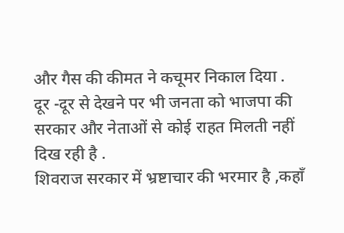और गैस की कीमत ने कचूमर निकाल दिया .
दूर -दूर से देखने पर भी जनता को भाजपा की सरकार और नेताओं से कोई राहत मिलती नहीं दिख रही है .
शिवराज सरकार में भ्रष्टाचार की भरमार है ,कहाँ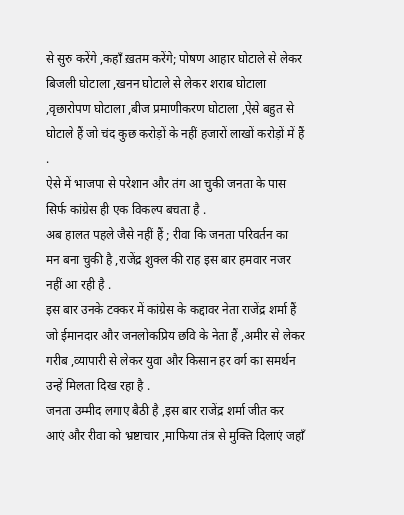से सुरु करेंगे ,कहाँ ख़तम करेंगे; पोषण आहार घोटाले से लेकर बिजली घोटाला ,खनन घोटाले से लेकर शराब घोटाला ,वृछारोपण घोटाला ,बीज प्रमाणीकरण घोटाला ,ऐसे बहुत से घोटाले हैं जो चंद कुछ करोड़ों के नहीं हजारों लाखों करोड़ों में हैं .
ऐसे में भाजपा से परेशान और तंग आ चुकी जनता के पास सिर्फ कांग्रेस ही एक विकल्प बचता है .
अब हालत पहले जैसे नहीं हैं ; रीवा कि जनता परिवर्तन का मन बना चुकी है ,राजेंद्र शुक्ल की राह इस बार हमवार नजर नहीं आ रही है .
इस बार उनके टक्कर में कांग्रेस के कद्दावर नेता राजेंद्र शर्मा हैं जो ईमानदार और जनलोकप्रिय छवि के नेता हैं ,अमीर से लेकर गरीब ,व्यापारी से लेकर युवा और किसान हर वर्ग का समर्थन उन्हें मिलता दिख रहा है .
जनता उम्मीद लगाए बैठी है ,इस बार राजेंद्र शर्मा जीत कर आएं और रीवा को भ्रष्टाचार ,माफिया तंत्र से मुक्ति दिलाएं जहाँ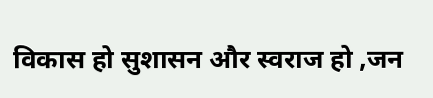विकास हो सुशासन और स्वराज हो ,जन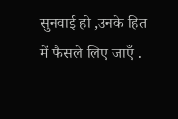सुनवाई हो ,उनके हित में फैसले लिए जाएँ .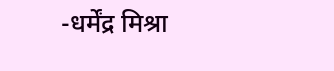-धर्मेंद्र मिश्रा